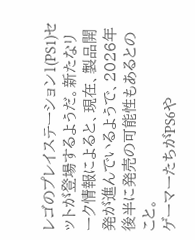レゴのプレイステーション1(PS1)セットが登場するようだ。新たなリーク情報によると、現在、製品開発が進んでいるようで、2026年後半に発売の可能性もあるとのこと。
ゲーマーたちがPS6や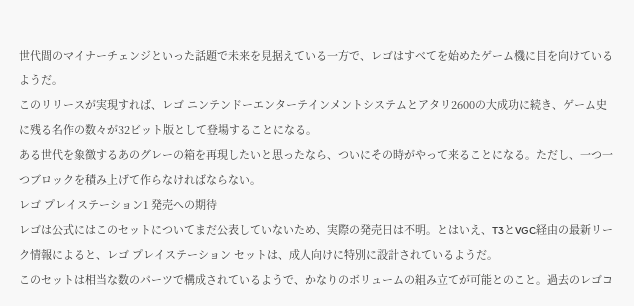世代間のマイナーチェンジといった話題で未来を見据えている一方で、レゴはすべてを始めたゲーム機に目を向けているようだ。
このリリースが実現すれば、レゴ ニンテンドーエンターテインメントシステムとアタリ2600の大成功に続き、ゲーム史に残る名作の数々が32ビット版として登場することになる。
ある世代を象徴するあのグレーの箱を再現したいと思ったなら、ついにその時がやって来ることになる。ただし、一つ一つブロックを積み上げて作らなければならない。
レゴ プレイステーション1 発売への期待
レゴは公式にはこのセットについてまだ公表していないため、実際の発売日は不明。とはいえ、T3とVGC経由の最新リーク情報によると、レゴ プレイステーション セットは、成人向けに特別に設計されているようだ。
このセットは相当な数のパーツで構成されているようで、かなりのボリュームの組み立てが可能とのこと。過去のレゴコ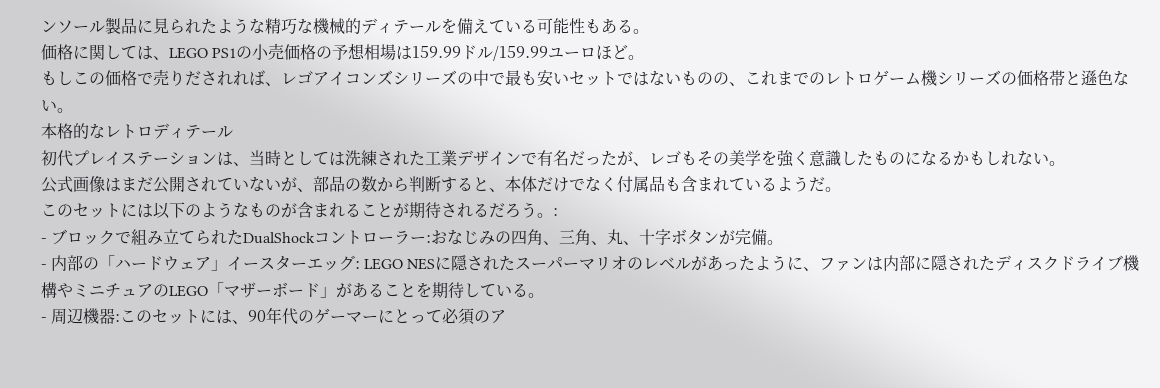ンソール製品に見られたような精巧な機械的ディテールを備えている可能性もある。
価格に関しては、LEGO PS1の小売価格の予想相場は159.99ドル/159.99ユーロほど。
もしこの価格で売りだされれば、レゴアイコンズシリーズの中で最も安いセットではないものの、これまでのレトロゲーム機シリーズの価格帯と遜色ない。
本格的なレトロディテール
初代プレイステーションは、当時としては洗練された工業デザインで有名だったが、レゴもその美学を強く意識したものになるかもしれない。
公式画像はまだ公開されていないが、部品の数から判断すると、本体だけでなく付属品も含まれているようだ。
このセットには以下のようなものが含まれることが期待されるだろう。:
- ブロックで組み立てられたDualShockコントローラー:おなじみの四角、三角、丸、十字ボタンが完備。
- 内部の「ハードウェア」イースターエッグ: LEGO NESに隠されたスーパーマリオのレベルがあったように、ファンは内部に隠されたディスクドライブ機構やミニチュアのLEGO「マザーボード」があることを期待している。
- 周辺機器:このセットには、90年代のゲーマーにとって必須のア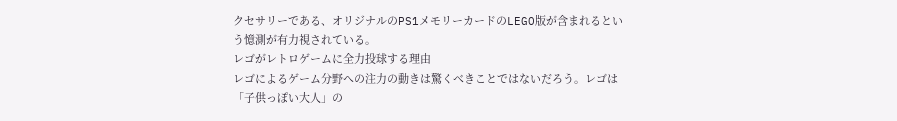クセサリーである、オリジナルのPS1メモリーカードのLEGO版が含まれるという憶測が有力視されている。
レゴがレトロゲームに全力投球する理由
レゴによるゲーム分野への注力の動きは驚くべきことではないだろう。レゴは「子供っぽい大人」の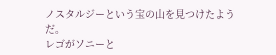ノスタルジーという宝の山を見つけたようだ。
レゴがソニーと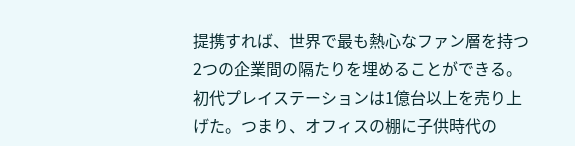提携すれば、世界で最も熱心なファン層を持つ2つの企業間の隔たりを埋めることができる。
初代プレイステーションは1億台以上を売り上げた。つまり、オフィスの棚に子供時代の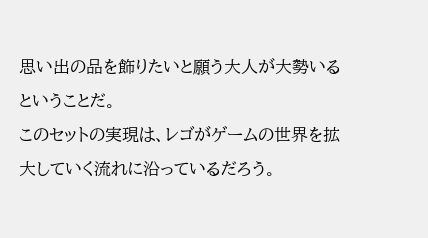思い出の品を飾りたいと願う大人が大勢いるということだ。
このセットの実現は、レゴがゲームの世界を拡大していく流れに沿っているだろう。